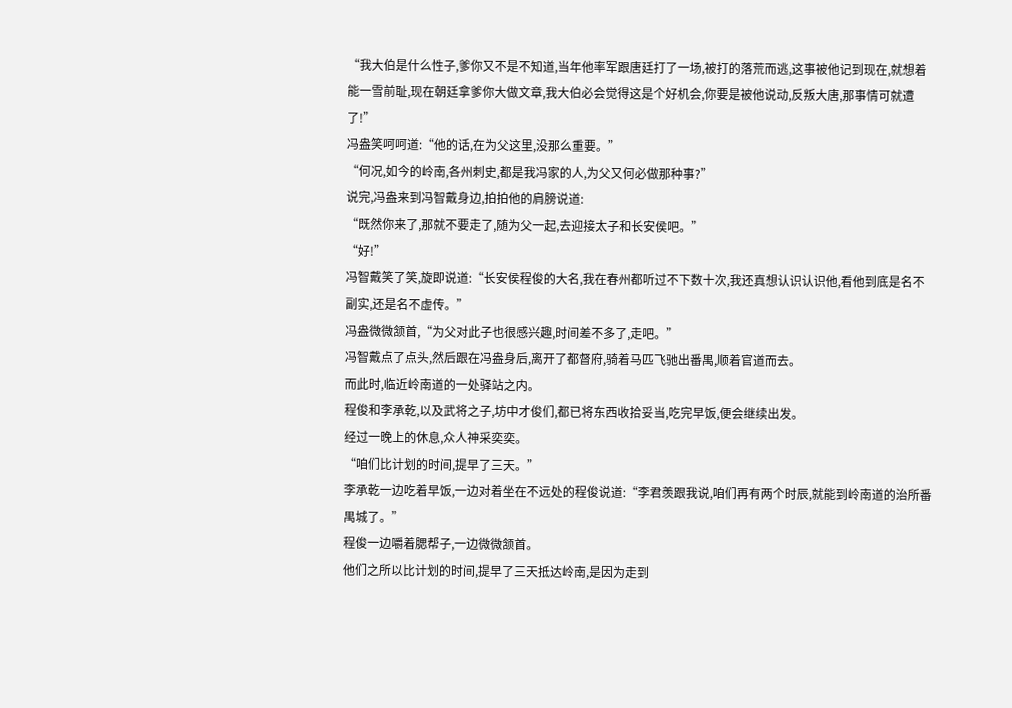“我大伯是什么性子,爹你又不是不知道,当年他率军跟唐廷打了一场,被打的落荒而逃,这事被他记到现在,就想着能一雪前耻,现在朝廷拿爹你大做文章,我大伯必会觉得这是个好机会,你要是被他说动,反叛大唐,那事情可就遭了!”
冯盎笑呵呵道:“他的话,在为父这里,没那么重要。”
“何况,如今的岭南,各州刺史,都是我冯家的人,为父又何必做那种事?”
说完,冯盎来到冯智戴身边,拍拍他的肩膀说道:
“既然你来了,那就不要走了,随为父一起,去迎接太子和长安侯吧。”
“好!”
冯智戴笑了笑,旋即说道:“长安侯程俊的大名,我在春州都听过不下数十次,我还真想认识认识他,看他到底是名不副实,还是名不虚传。”
冯盎微微颔首,“为父对此子也很感兴趣,时间差不多了,走吧。”
冯智戴点了点头,然后跟在冯盎身后,离开了都督府,骑着马匹飞驰出番禺,顺着官道而去。
而此时,临近岭南道的一处驿站之内。
程俊和李承乾,以及武将之子,坊中才俊们,都已将东西收拾妥当,吃完早饭,便会继续出发。
经过一晚上的休息,众人神采奕奕。
“咱们比计划的时间,提早了三天。”
李承乾一边吃着早饭,一边对着坐在不远处的程俊说道:“李君羡跟我说,咱们再有两个时辰,就能到岭南道的治所番禺城了。”
程俊一边嚼着腮帮子,一边微微颔首。
他们之所以比计划的时间,提早了三天抵达岭南,是因为走到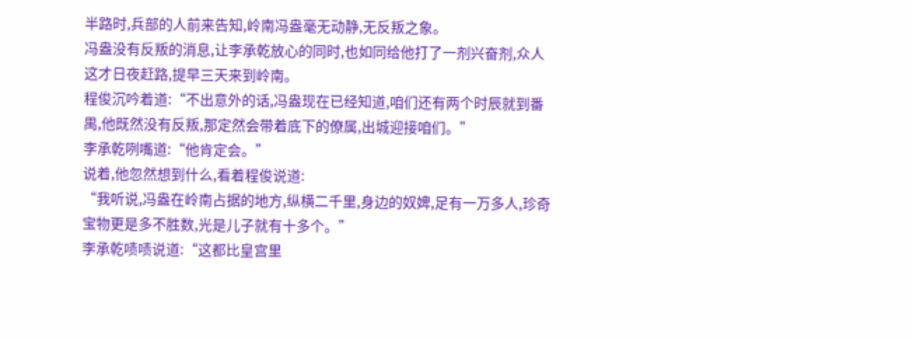半路时,兵部的人前来告知,岭南冯盎毫无动静,无反叛之象。
冯盎没有反叛的消息,让李承乾放心的同时,也如同给他打了一剂兴奋剂,众人这才日夜赶路,提早三天来到岭南。
程俊沉吟着道:“不出意外的话,冯盎现在已经知道,咱们还有两个时辰就到番禺,他既然没有反叛,那定然会带着底下的僚属,出城迎接咱们。”
李承乾咧嘴道:“他肯定会。”
说着,他忽然想到什么,看着程俊说道:
“我听说,冯盎在岭南占据的地方,纵横二千里,身边的奴婢,足有一万多人,珍奇宝物更是多不胜数,光是儿子就有十多个。”
李承乾啧啧说道:“这都比皇宫里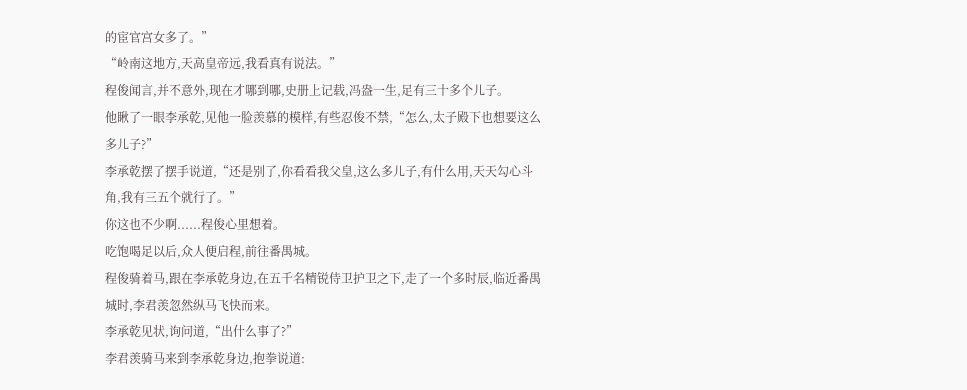的宦官宫女多了。”
“岭南这地方,天高皇帝远,我看真有说法。”
程俊闻言,并不意外,现在才哪到哪,史册上记载,冯盎一生,足有三十多个儿子。
他瞅了一眼李承乾,见他一脸羡慕的模样,有些忍俊不禁,“怎么,太子殿下也想要这么多儿子?”
李承乾摆了摆手说道,“还是别了,你看看我父皇,这么多儿子,有什么用,天天勾心斗角,我有三五个就行了。”
你这也不少啊......程俊心里想着。
吃饱喝足以后,众人便启程,前往番禺城。
程俊骑着马,跟在李承乾身边,在五千名精锐侍卫护卫之下,走了一个多时辰,临近番禺城时,李君羡忽然纵马飞快而来。
李承乾见状,询问道,“出什么事了?”
李君羡骑马来到李承乾身边,抱拳说道: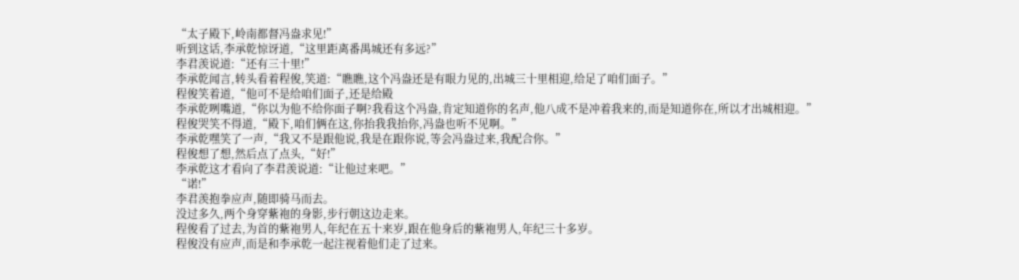“太子殿下,岭南都督冯盎求见!”
听到这话,李承乾惊讶道,“这里距离番禺城还有多远?”
李君羡说道:“还有三十里!”
李承乾闻言,转头看着程俊,笑道:“瞧瞧,这个冯盎还是有眼力见的,出城三十里相迎,给足了咱们面子。”
程俊笑着道,“他可不是给咱们面子,还是给殿
李承乾咧嘴道,“你以为他不给你面子啊?我看这个冯盎,肯定知道你的名声,他八成不是冲着我来的,而是知道你在,所以才出城相迎。”
程俊哭笑不得道,“殿下,咱们俩在这,你抬我我抬你,冯盎也听不见啊。”
李承乾嘿笑了一声,“我又不是跟他说,我是在跟你说,等会冯盎过来,我配合你。”
程俊想了想,然后点了点头,“好!”
李承乾这才看向了李君羡说道:“让他过来吧。”
“诺!”
李君羡抱拳应声,随即骑马而去。
没过多久,两个身穿紫袍的身影,步行朝这边走来。
程俊看了过去,为首的紫袍男人,年纪在五十来岁,跟在他身后的紫袍男人,年纪三十多岁。
程俊没有应声,而是和李承乾一起注视着他们走了过来。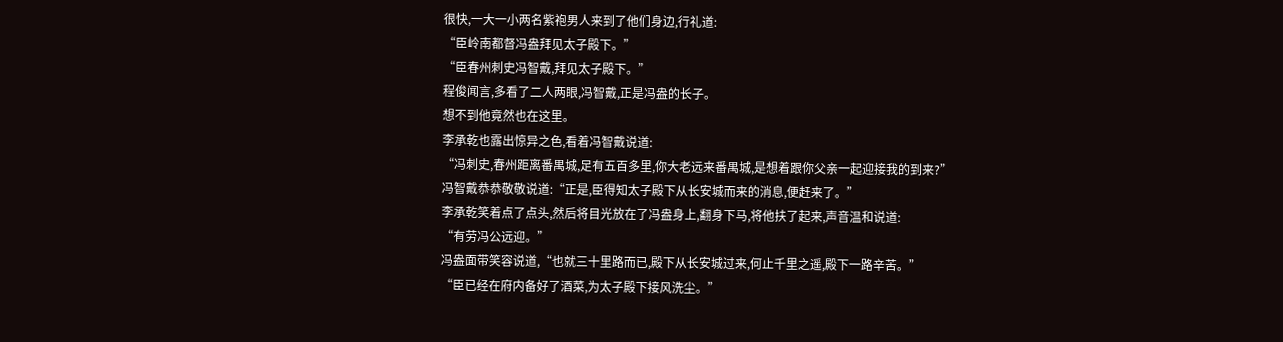很快,一大一小两名紫袍男人来到了他们身边,行礼道:
“臣岭南都督冯盎拜见太子殿下。”
“臣春州刺史冯智戴,拜见太子殿下。”
程俊闻言,多看了二人两眼,冯智戴,正是冯盎的长子。
想不到他竟然也在这里。
李承乾也露出惊异之色,看着冯智戴说道:
“冯刺史,春州距离番禺城,足有五百多里,你大老远来番禺城,是想着跟你父亲一起迎接我的到来?”
冯智戴恭恭敬敬说道:“正是,臣得知太子殿下从长安城而来的消息,便赶来了。”
李承乾笑着点了点头,然后将目光放在了冯盎身上,翻身下马,将他扶了起来,声音温和说道:
“有劳冯公远迎。”
冯盎面带笑容说道,“也就三十里路而已,殿下从长安城过来,何止千里之遥,殿下一路辛苦。”
“臣已经在府内备好了酒菜,为太子殿下接风洗尘。”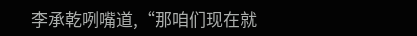李承乾咧嘴道,“那咱们现在就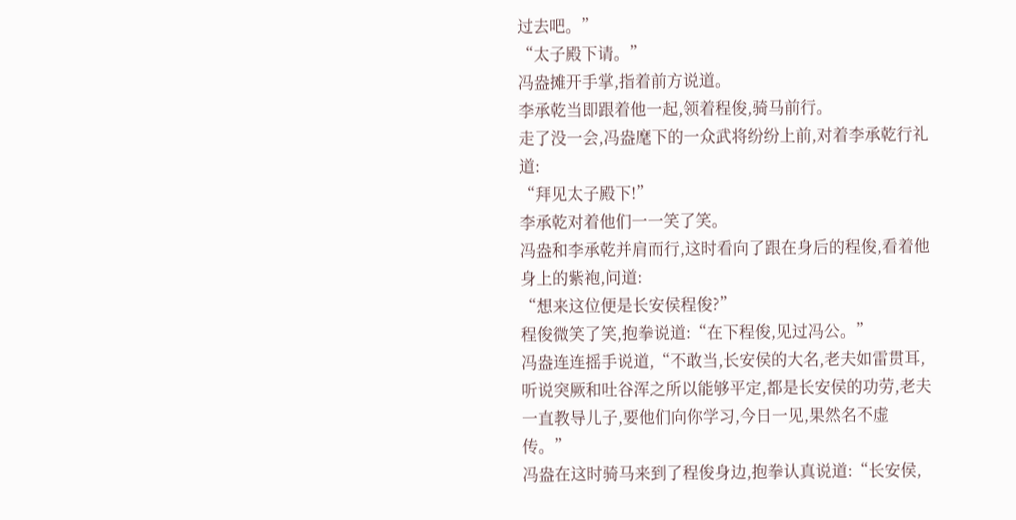过去吧。”
“太子殿下请。”
冯盎摊开手掌,指着前方说道。
李承乾当即跟着他一起,领着程俊,骑马前行。
走了没一会,冯盎麾下的一众武将纷纷上前,对着李承乾行礼道:
“拜见太子殿下!”
李承乾对着他们一一笑了笑。
冯盎和李承乾并肩而行,这时看向了跟在身后的程俊,看着他身上的紫袍,问道:
“想来这位便是长安侯程俊?”
程俊微笑了笑,抱拳说道:“在下程俊,见过冯公。”
冯盎连连摇手说道,“不敢当,长安侯的大名,老夫如雷贯耳,听说突厥和吐谷浑之所以能够平定,都是长安侯的功劳,老夫一直教导儿子,要他们向你学习,今日一见,果然名不虚传。”
冯盎在这时骑马来到了程俊身边,抱拳认真说道:“长安侯,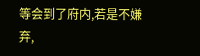等会到了府内,若是不嫌弃,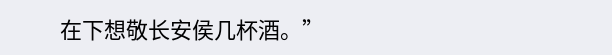在下想敬长安侯几杯酒。”